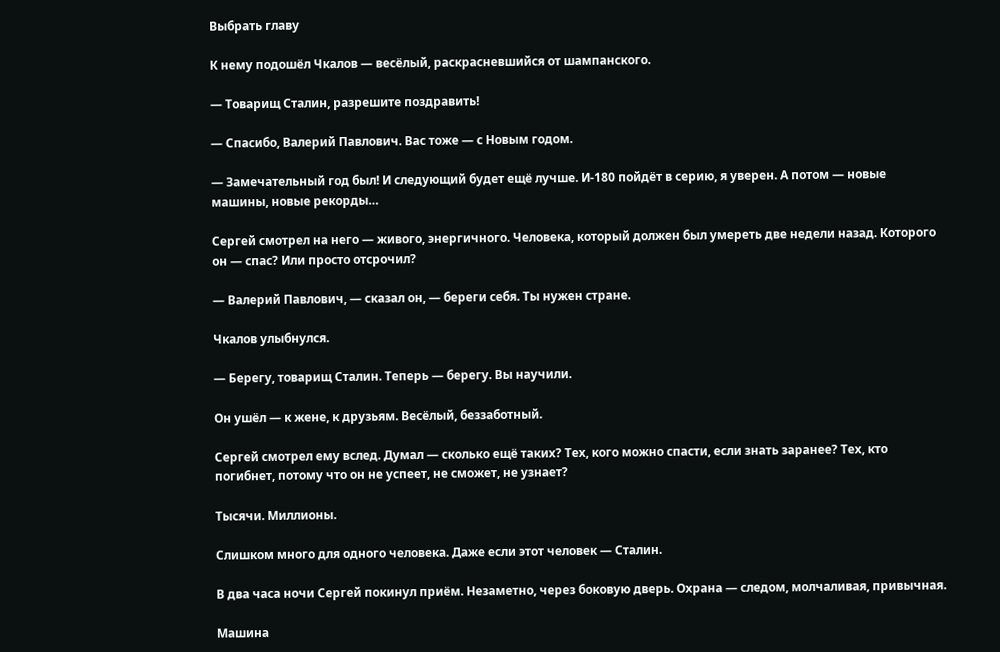Выбрать главу

К нему подошёл Чкалов — весёлый, раскрасневшийся от шампанского.

— Товарищ Сталин, разрешите поздравить!

— Спасибо, Валерий Павлович. Вас тоже — с Новым годом.

— Замечательный год был! И следующий будет ещё лучше. И-180 пойдёт в серию, я уверен. А потом — новые машины, новые рекорды…

Сергей смотрел на него — живого, энергичного. Человека, который должен был умереть две недели назад. Которого он — спас? Или просто отсрочил?

— Валерий Павлович, — сказал он, — береги себя. Ты нужен стране.

Чкалов улыбнулся.

— Берегу, товарищ Сталин. Теперь — берегу. Вы научили.

Он ушёл — к жене, к друзьям. Весёлый, беззаботный.

Сергей смотрел ему вслед. Думал — сколько ещё таких? Тех, кого можно спасти, если знать заранее? Тех, кто погибнет, потому что он не успеет, не сможет, не узнает?

Тысячи. Миллионы.

Слишком много для одного человека. Даже если этот человек — Сталин.

В два часа ночи Сергей покинул приём. Незаметно, через боковую дверь. Охрана — следом, молчаливая, привычная.

Машина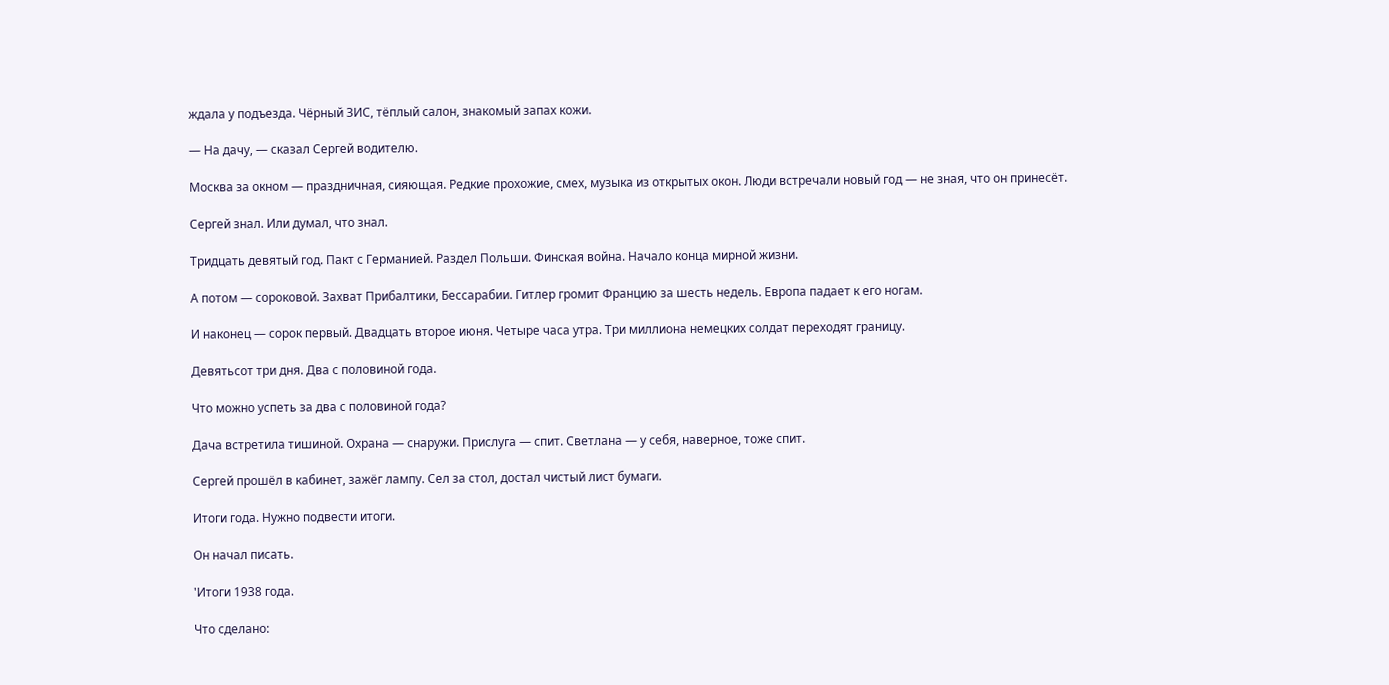ждала у подъезда. Чёрный ЗИС, тёплый салон, знакомый запах кожи.

— На дачу, — сказал Сергей водителю.

Москва за окном — праздничная, сияющая. Редкие прохожие, смех, музыка из открытых окон. Люди встречали новый год — не зная, что он принесёт.

Сергей знал. Или думал, что знал.

Тридцать девятый год. Пакт с Германией. Раздел Польши. Финская война. Начало конца мирной жизни.

А потом — сороковой. Захват Прибалтики, Бессарабии. Гитлер громит Францию за шесть недель. Европа падает к его ногам.

И наконец — сорок первый. Двадцать второе июня. Четыре часа утра. Три миллиона немецких солдат переходят границу.

Девятьсот три дня. Два с половиной года.

Что можно успеть за два с половиной года?

Дача встретила тишиной. Охрана — снаружи. Прислуга — спит. Светлана — у себя, наверное, тоже спит.

Сергей прошёл в кабинет, зажёг лампу. Сел за стол, достал чистый лист бумаги.

Итоги года. Нужно подвести итоги.

Он начал писать.

'Итоги 1938 года.

Что сделано: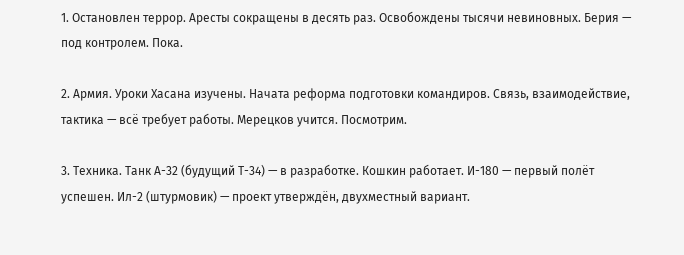1. Остановлен террор. Аресты сокращены в десять раз. Освобождены тысячи невиновных. Берия — под контролем. Пока.

2. Армия. Уроки Хасана изучены. Начата реформа подготовки командиров. Связь, взаимодействие, тактика — всё требует работы. Мерецков учится. Посмотрим.

3. Техника. Танк А-32 (будущий Т-34) — в разработке. Кошкин работает. И-180 — первый полёт успешен. Ил-2 (штурмовик) — проект утверждён, двухместный вариант.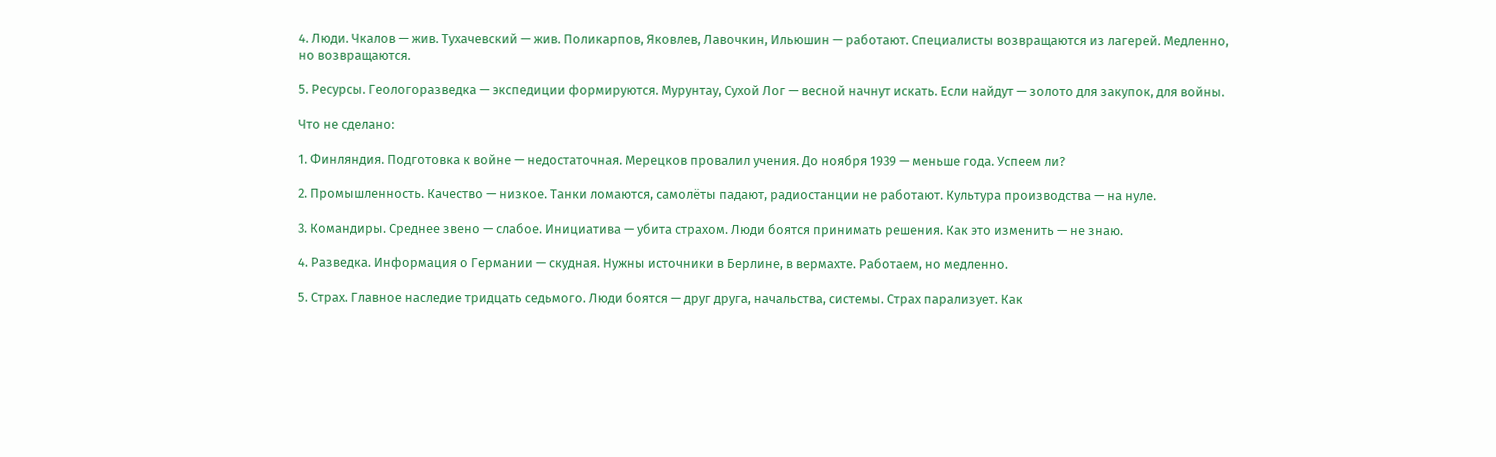4. Люди. Чкалов — жив. Тухачевский — жив. Поликарпов, Яковлев, Лавочкин, Ильюшин — работают. Специалисты возвращаются из лагерей. Медленно, но возвращаются.

5. Ресурсы. Геологоразведка — экспедиции формируются. Мурунтау, Сухой Лог — весной начнут искать. Если найдут — золото для закупок, для войны.

Что не сделано:

1. Финляндия. Подготовка к войне — недостаточная. Мерецков провалил учения. До ноября 1939 — меньше года. Успеем ли?

2. Промышленность. Качество — низкое. Танки ломаются, самолёты падают, радиостанции не работают. Культура производства — на нуле.

3. Командиры. Среднее звено — слабое. Инициатива — убита страхом. Люди боятся принимать решения. Как это изменить — не знаю.

4. Разведка. Информация о Германии — скудная. Нужны источники в Берлине, в вермахте. Работаем, но медленно.

5. Страх. Главное наследие тридцать седьмого. Люди боятся — друг друга, начальства, системы. Страх парализует. Как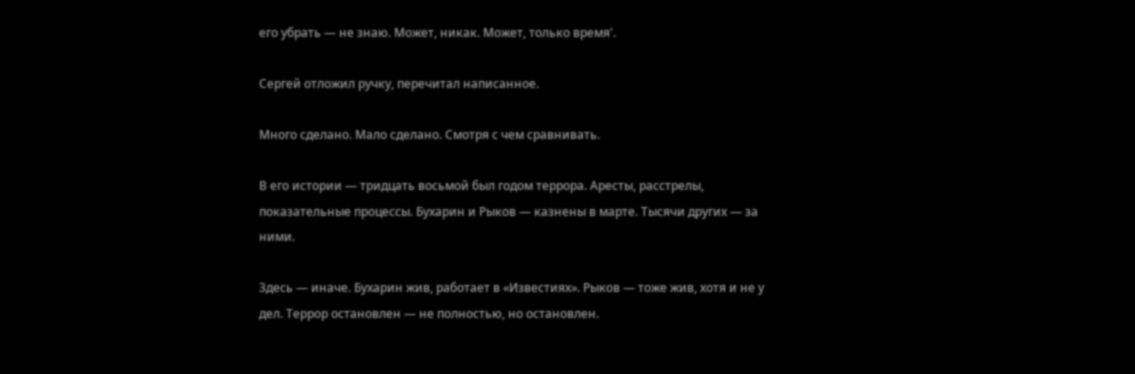его убрать — не знаю. Может, никак. Может, только время'.

Сергей отложил ручку, перечитал написанное.

Много сделано. Мало сделано. Смотря с чем сравнивать.

В его истории — тридцать восьмой был годом террора. Аресты, расстрелы, показательные процессы. Бухарин и Рыков — казнены в марте. Тысячи других — за ними.

Здесь — иначе. Бухарин жив, работает в «Известиях». Рыков — тоже жив, хотя и не у дел. Террор остановлен — не полностью, но остановлен.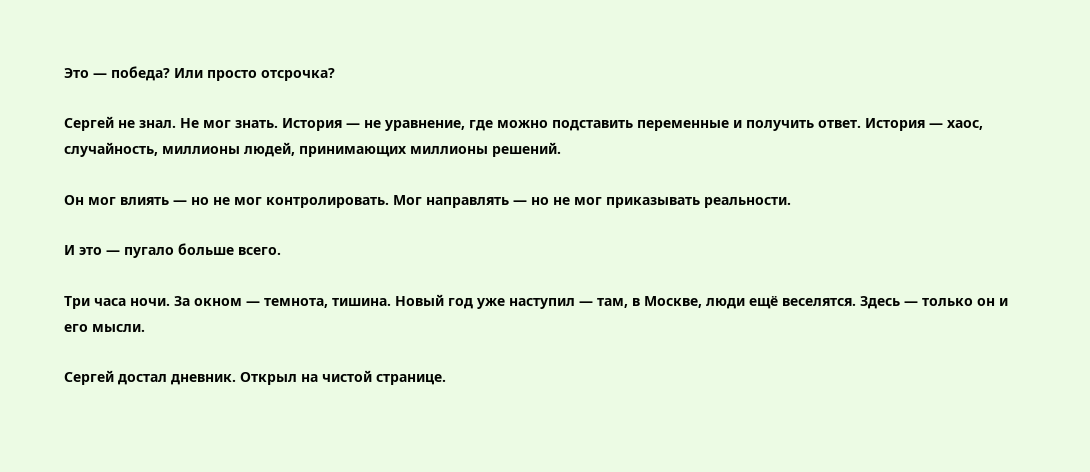Это — победа? Или просто отсрочка?

Сергей не знал. Не мог знать. История — не уравнение, где можно подставить переменные и получить ответ. История — хаос, случайность, миллионы людей, принимающих миллионы решений.

Он мог влиять — но не мог контролировать. Мог направлять — но не мог приказывать реальности.

И это — пугало больше всего.

Три часа ночи. За окном — темнота, тишина. Новый год уже наступил — там, в Москве, люди ещё веселятся. Здесь — только он и его мысли.

Сергей достал дневник. Открыл на чистой странице.